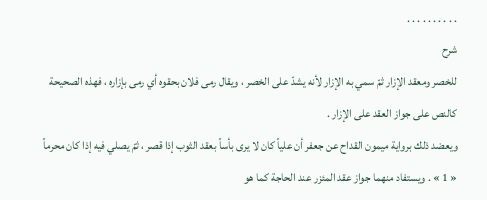. . . . . . . . . .
شرح
للخصر ومعقد الإزار ثمّ سمي به الإزار لأنه يشدّ على الخصر ، ويقال رمى فلان بحقوه أي رمى بإزاره ، فهذه الصحيحة كالنص على جواز العقد على الإزار .
ويعضد ذلك برواية ميمون القداح عن جعفر أن علياً كان لا يرى بأساً بعقد الثوب إذا قصر ، ثمّ يصلي فيه إذا كان محرماً « 1 » . ويستفاد منهما جواز عقد المئزر عند الحاجة كما هو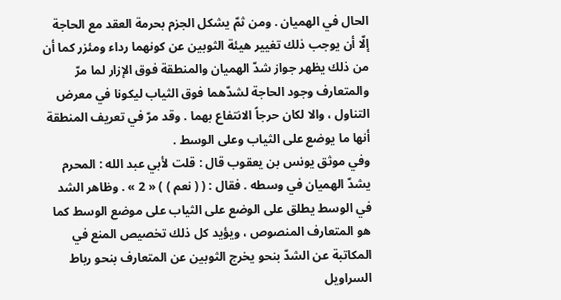الحال في الهميان . ومن ثمّ يشكل الجزم بحرمة العقد مع الحاجة إلّا أن يوجب ذلك تغيير هيئة الثوبين عن كونهما رداء ومئزر كما أن من ذلك يظهر جواز شدّ الهميان والمنطقة فوق الإزار لما مرّ والمتعارف وجود الحاجة لشدّهما فوق الثياب ليكونا في معرض التناول ، والا لكان حرجاً الانتفاع بهما . وقد مرّ في تعريف المنطقة أنها ما يوضع على الثياب وعلى الوسط .
وفي موثق يونس بن يعقوب قال : قلت لأبي عبد الله : المحرم يشدّ الهميان في وسطه . فقال : ( ( نعم ) ) « 2 » . وظاهر الشد في الوسط يطلق على الوضع على الثياب على موضع الوسط كما هو المتعارف المنصوص ، ويؤيد كل ذلك تخصيص المنع في المكاتبة عن الشدّ بنحو يخرج الثوبين عن المتعارف بنحو رباط السراويل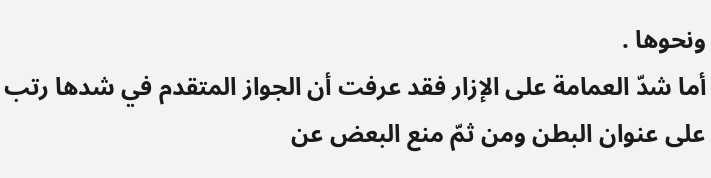ونحوها .
أما شدّ العمامة على الإزار فقد عرفت أن الجواز المتقدم في شدها رتب على عنوان البطن ومن ثمّ منع البعض عن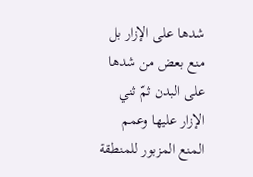شدها على الإزار بل منع بعض من شدها على البدن ثمّ ثني الإزار عليها وعمم المنع المزبور للمنطقة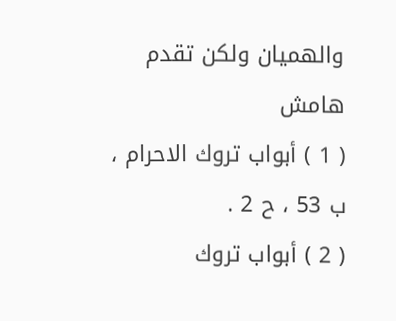والهميان ولكن تقدم
هامش
( 1 ) أبواب تروك الاحرام ، ب 53 ، ح 2 .
( 2 ) أبواب تروك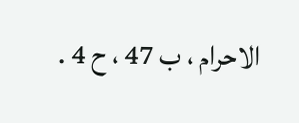الاحرام ، ب 47 ، ح 4 .